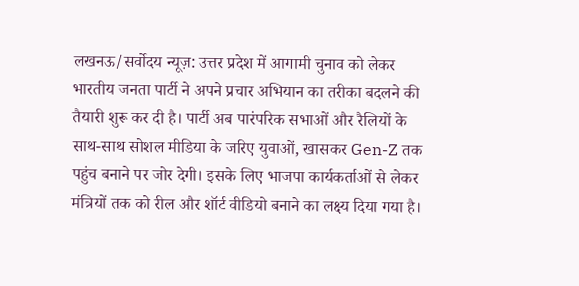लखनऊ/सर्वोदय न्यूज़: उत्तर प्रदेश में आगामी चुनाव को लेकर भारतीय जनता पार्टी ने अपने प्रचार अभियान का तरीका बदलने की तैयारी शुरू कर दी है। पार्टी अब पारंपरिक सभाओं और रैलियों के साथ-साथ सोशल मीडिया के जरिए युवाओं, खासकर Gen-Z तक पहुंच बनाने पर जोर देगी। इसके लिए भाजपा कार्यकर्ताओं से लेकर मंत्रियों तक को रील और शॉर्ट वीडियो बनाने का लक्ष्य दिया गया है।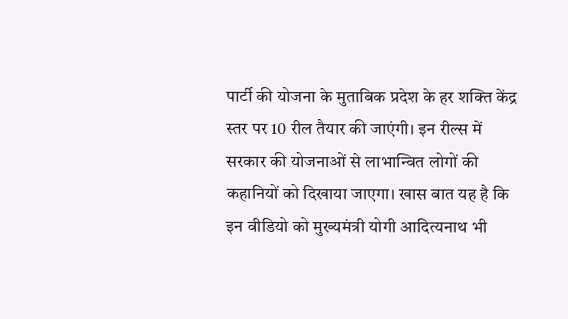पार्टी की योजना के मुताबिक प्रदेश के हर शक्ति केंद्र स्तर पर 10 रील तैयार की जाएंगी। इन रील्स में सरकार की योजनाओं से लाभान्वित लोगों की कहानियों को दिखाया जाएगा। खास बात यह है कि इन वीडियो को मुख्यमंत्री योगी आदित्यनाथ भी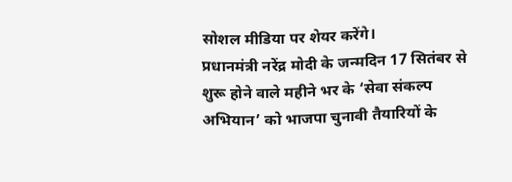सोशल मीडिया पर शेयर करेंगे।
प्रधानमंत्री नरेंद्र मोदी के जन्मदिन 17 सितंबर से शुरू होने वाले महीने भर के ‘सेवा संकल्प अभियान’ को भाजपा चुनावी तैयारियों के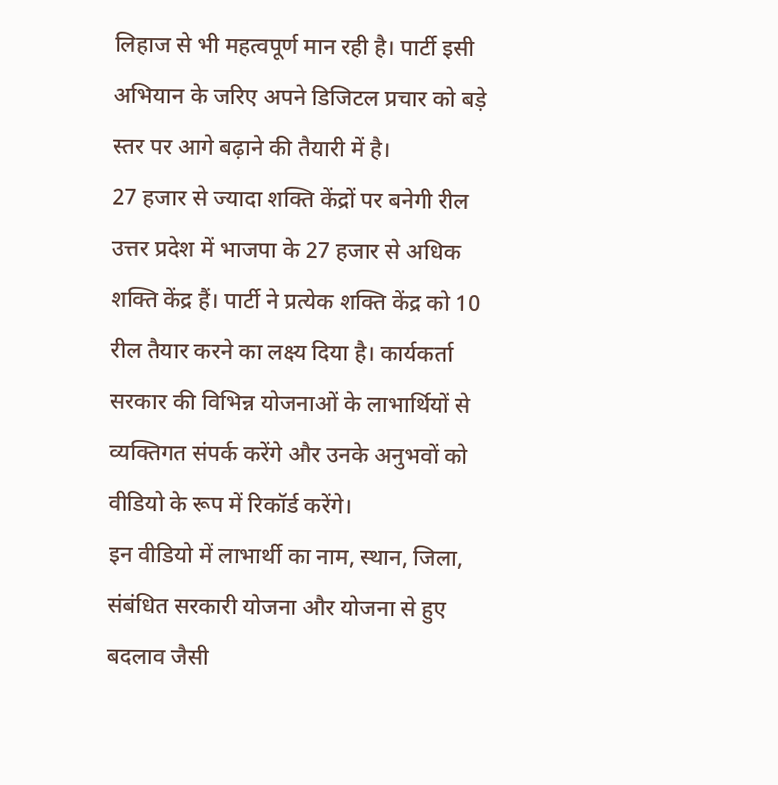लिहाज से भी महत्वपूर्ण मान रही है। पार्टी इसी अभियान के जरिए अपने डिजिटल प्रचार को बड़े स्तर पर आगे बढ़ाने की तैयारी में है।
27 हजार से ज्यादा शक्ति केंद्रों पर बनेगी रील
उत्तर प्रदेश में भाजपा के 27 हजार से अधिक शक्ति केंद्र हैं। पार्टी ने प्रत्येक शक्ति केंद्र को 10 रील तैयार करने का लक्ष्य दिया है। कार्यकर्ता सरकार की विभिन्न योजनाओं के लाभार्थियों से व्यक्तिगत संपर्क करेंगे और उनके अनुभवों को वीडियो के रूप में रिकॉर्ड करेंगे।
इन वीडियो में लाभार्थी का नाम, स्थान, जिला, संबंधित सरकारी योजना और योजना से हुए बदलाव जैसी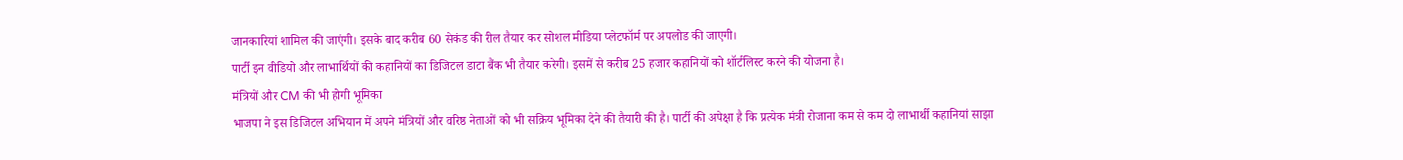जानकारियां शामिल की जाएंगी। इसके बाद करीब 60 सेकंड की रील तैयार कर सोशल मीडिया प्लेटफॉर्म पर अपलोड की जाएगी।
पार्टी इन वीडियो और लाभार्थियों की कहानियों का डिजिटल डाटा बैंक भी तैयार करेगी। इसमें से करीब 25 हजार कहानियों को शॉर्टलिस्ट करने की योजना है।
मंत्रियों और CM की भी होगी भूमिका
भाजपा ने इस डिजिटल अभियान में अपने मंत्रियों और वरिष्ठ नेताओं को भी सक्रिय भूमिका देने की तैयारी की है। पार्टी की अपेक्षा है कि प्रत्येक मंत्री रोजाना कम से कम दो लाभार्थी कहानियां साझा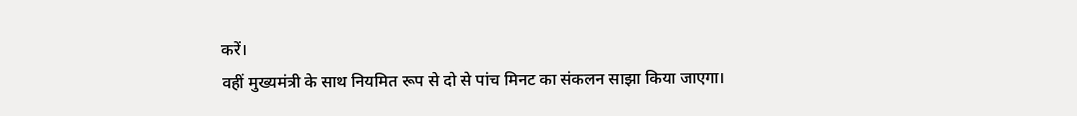करें।
वहीं मुख्यमंत्री के साथ नियमित रूप से दो से पांच मिनट का संकलन साझा किया जाएगा।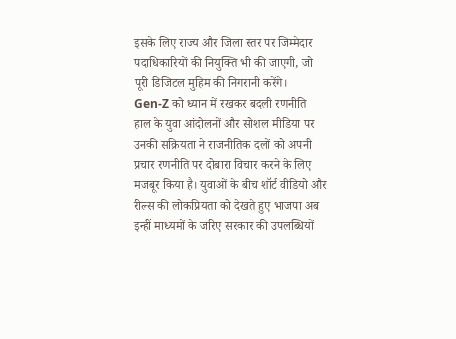इसके लिए राज्य और जिला स्तर पर जिम्मेदार पदाधिकारियों की नियुक्ति भी की जाएगी, जो पूरी डिजिटल मुहिम की निगरानी करेंगे।
Gen-Z को ध्यान में रखकर बदली रणनीति
हाल के युवा आंदोलनों और सोशल मीडिया पर उनकी सक्रियता ने राजनीतिक दलों को अपनी प्रचार रणनीति पर दोबारा विचार करने के लिए मजबूर किया है। युवाओं के बीच शॉर्ट वीडियो और रील्स की लोकप्रियता को देखते हुए भाजपा अब इन्हीं माध्यमों के जरिए सरकार की उपलब्धियों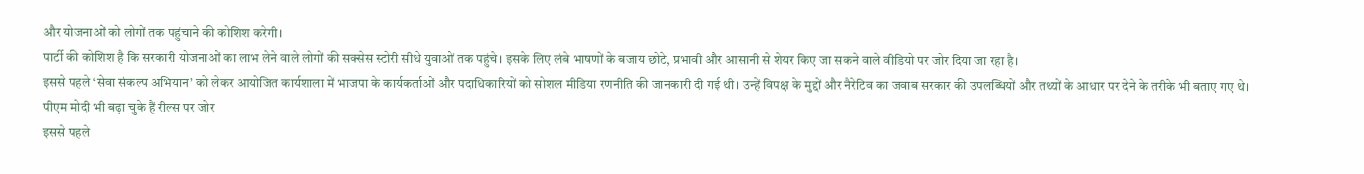और योजनाओं को लोगों तक पहुंचाने की कोशिश करेगी।
पार्टी की कोशिश है कि सरकारी योजनाओं का लाभ लेने वाले लोगों की सक्सेस स्टोरी सीधे युवाओं तक पहुंचे। इसके लिए लंबे भाषणों के बजाय छोटे, प्रभावी और आसानी से शेयर किए जा सकने वाले वीडियो पर जोर दिया जा रहा है।
इससे पहले ‘सेवा संकल्प अभियान’ को लेकर आयोजित कार्यशाला में भाजपा के कार्यकर्ताओं और पदाधिकारियों को सोशल मीडिया रणनीति की जानकारी दी गई थी। उन्हें विपक्ष के मुद्दों और नैरेटिव का जवाब सरकार की उपलब्धियों और तथ्यों के आधार पर देने के तरीके भी बताए गए थे।
पीएम मोदी भी बढ़ा चुके हैं रील्स पर जोर
इससे पहले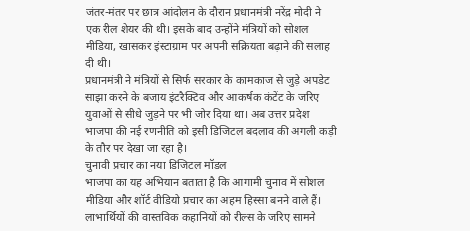जंतर-मंतर पर छात्र आंदोलन के दौरान प्रधानमंत्री नरेंद्र मोदी ने एक रील शेयर की थी। इसके बाद उन्होंने मंत्रियों को सोशल मीडिया, खासकर इंस्टाग्राम पर अपनी सक्रियता बढ़ाने की सलाह दी थी।
प्रधानमंत्री ने मंत्रियों से सिर्फ सरकार के कामकाज से जुड़े अपडेट साझा करने के बजाय इंटरैक्टिव और आकर्षक कंटेंट के जरिए युवाओं से सीधे जुड़ने पर भी जोर दिया था। अब उत्तर प्रदेश भाजपा की नई रणनीति को इसी डिजिटल बदलाव की अगली कड़ी के तौर पर देखा जा रहा है।
चुनावी प्रचार का नया डिजिटल मॉडल
भाजपा का यह अभियान बताता है कि आगामी चुनाव में सोशल मीडिया और शॉर्ट वीडियो प्रचार का अहम हिस्सा बनने वाले हैं। लाभार्थियों की वास्तविक कहानियों को रील्स के जरिए सामने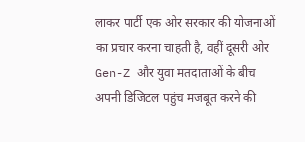लाकर पार्टी एक ओर सरकार की योजनाओं का प्रचार करना चाहती है, वहीं दूसरी ओर Gen-Z और युवा मतदाताओं के बीच अपनी डिजिटल पहुंच मजबूत करने की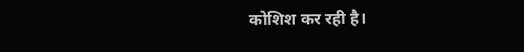कोशिश कर रही है।